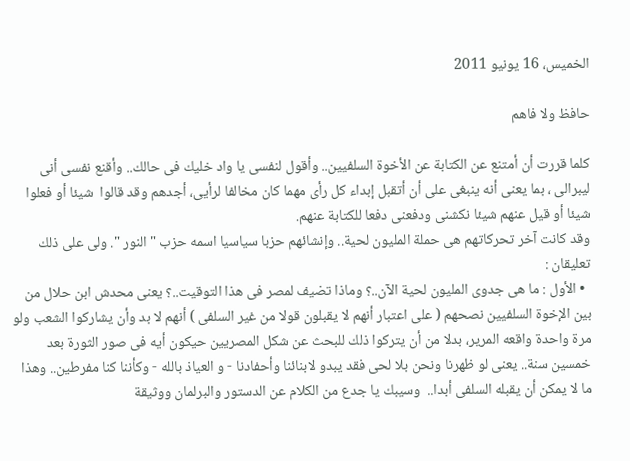الخميس، 16 يونيو 2011

حافظ ولا فاهم

كلما قررت أن أمتنع عن الكتابة عن الأخوة السلفيين.. وأقول لنفسى يا واد خليك فى حالك.. وأقنع نفسى أنى ليبرالى ، بما يعنى أنه ينبغى على أن أتقبل إبداء كل رأى مهما كان مخالفا لرأيى، أجدهم وقد قالوا  شيئا أو فعلوا شيئا أو قيل عنهم شيئا نكشنى ودفعنى دفعا للكتابة عنهم.
وقد كانت آخر تحركاتهم هى حملة المليون لحية.. وإنشائهم حزبا سياسيا اسمه حزب " النور ". ولى على ذلك تعليقان :
  • الأول : ما هى جدوى المليون لحية الآن..؟ وماذا تضيف لمصر فى هذا التوقيت..؟ يعنى محدش ابن حلال من بين الإخوة السلفيين نصحهم ( على اعتبار أنهم لا يقبلون قولا من غير السلفى ) أنهم لا بد وأن يشاركوا الشعب ولو مرة واحدة واقعه المرير، بدلا من أن يتركوا ذلك للبحث عن شكل المصريين حيكون أيه فى صور الثورة بعد خمسين سنة.. يعنى لو ظهرنا ونحن بلا لحى فقد يبدو لابنائنا وأحفادنا - و العياذ بالله - وكأننا كنا مفرطين.. وهذا ما لا يمكن أن يقبله السلفى أبدا..  وسيبك يا جدع من الكلام عن الدستور والبرلمان ووثيقة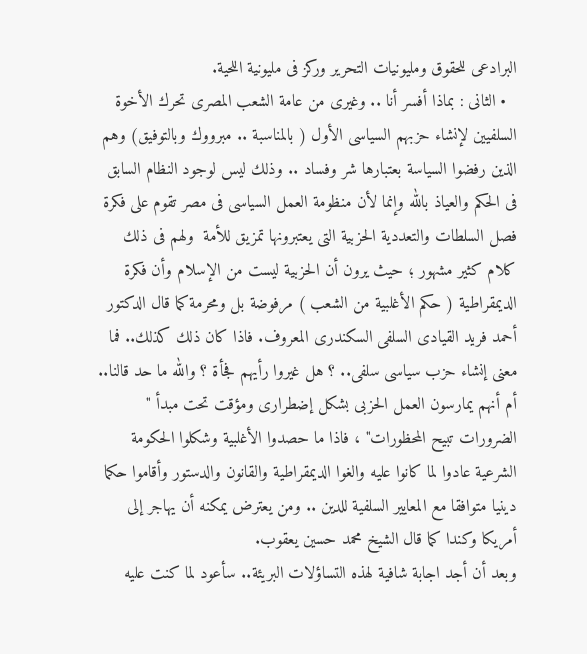البرادعى للحقوق ومليونيات التحرير وركز فى مليونية اللحية.
  • الثانى : بماذا أفسر أنا .. وغيرى من عامة الشعب المصرى تحرك الأخوة السلفيين لإنشاء حزبهم السياسى الأول ( بالمناسبة .. مبرووك وبالتوفيق) وهم الذين رفضوا السياسة بعتبارها شر وفساد .. وذلك ليس لوجود النظام السابق فى الحكم والعياذ بالله وإنما لأن منظومة العمل السياسى فى مصر تقوم على فكرة فصل السلطات والتعددية الحزبية التى يعتبرونها تمزيق للأمة  ولهم فى ذلك كلام كثير مشهور ؛ حيث يرون أن الحزبية ليست من الإسلام وأن فكرة الديمقراطية ( حكم الأغلبية من الشعب ) مرفوضة بل ومحرمة كما قال الدكتور أحمد فريد القيادى السلفى السكندرى المعروف. فاذا كان ذلك كذلك.. فما معنى إنشاء حزب سياسى سلفى.. ؟ هل غيروا رأيهم فجأة ؟ والله ما حد قالنا.. أم أنهم يمارسون العمل الحزبى بشكل إضطرارى ومؤقت تحت مبدأ " الضرورات تبيح المحظورات" ، فاذا ما حصدوا الأغلبية وشكلوا الحكومة الشرعية عادوا لما كانوا عليه والغوا الديمقراطية والقانون والدستور وأقاموا حكما دينيا متوافقا مع المعايير السلفية للدين .. ومن يعترض يمكنه أن يهاجر إلى أمريكا وكندا كما قال الشيخ محمد حسين يعقوب.
وبعد أن أجد اجابة شافية لهذه التساؤلات البريئة.. سأعود لما كنت عليه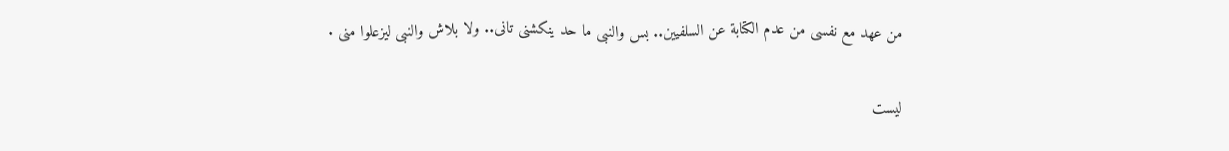من عهد مع نفسى من عدم الكتابة عن السلفيين.. بس والنبى ما حد ينكشنى تانى.. ولا بلاش والنبى ليزعلوا منى .

ليست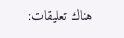هناك تعليقات: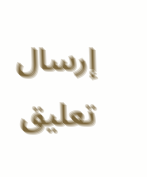إرسال تعليق